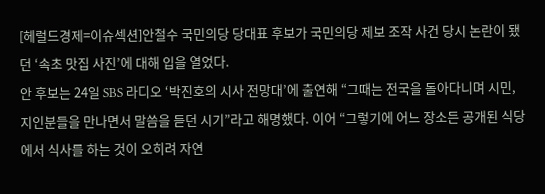[헤럴드경제=이슈섹션]안철수 국민의당 당대표 후보가 국민의당 제보 조작 사건 당시 논란이 됐던 ‘속초 맛집 사진’에 대해 입을 열었다.
안 후보는 24일 SBS 라디오 ‘박진호의 시사 전망대’에 출연해 “그때는 전국을 돌아다니며 시민, 지인분들을 만나면서 말씀을 듣던 시기”라고 해명했다. 이어 “그렇기에 어느 장소든 공개된 식당에서 식사를 하는 것이 오히려 자연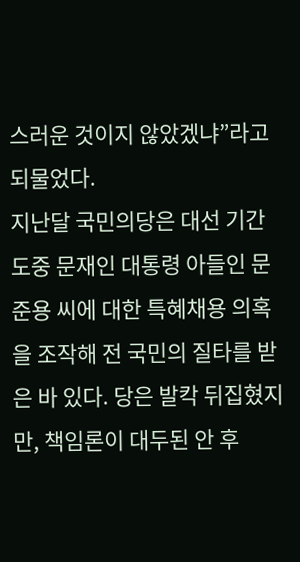스러운 것이지 않았겠냐”라고 되물었다.
지난달 국민의당은 대선 기간 도중 문재인 대통령 아들인 문준용 씨에 대한 특혜채용 의혹을 조작해 전 국민의 질타를 받은 바 있다. 당은 발칵 뒤집혔지만, 책임론이 대두된 안 후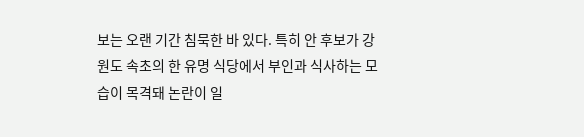보는 오랜 기간 침묵한 바 있다. 특히 안 후보가 강원도 속초의 한 유명 식당에서 부인과 식사하는 모습이 목격돼 논란이 일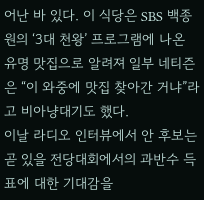어난 바 있다. 이 식당은 SBS 백종원의 ‘3대 천왕’ 프로그램에 나온 유명 맛집으로 알려져 일부 네티즌은 “이 와중에 맛집 찾아간 거냐”라고 비아냥대기도 했다.
이날 라디오 인터뷰에서 안 후보는 곧 있을 전당대회에서의 과반수 득표에 대한 기대감을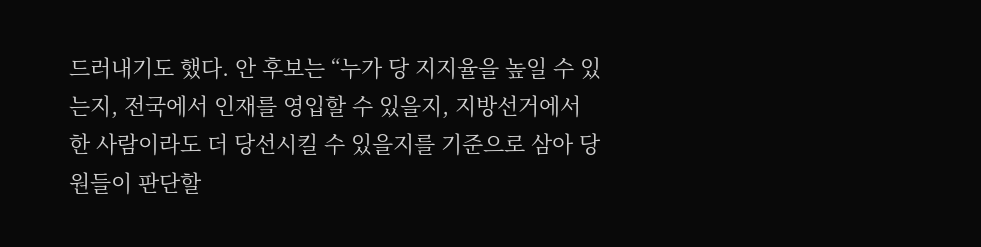드러내기도 했다. 안 후보는 “누가 당 지지율을 높일 수 있는지, 전국에서 인재를 영입할 수 있을지, 지방선거에서 한 사람이라도 더 당선시킬 수 있을지를 기준으로 삼아 당원들이 판단할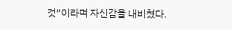것”이라며 자신감을 내비쳤다.